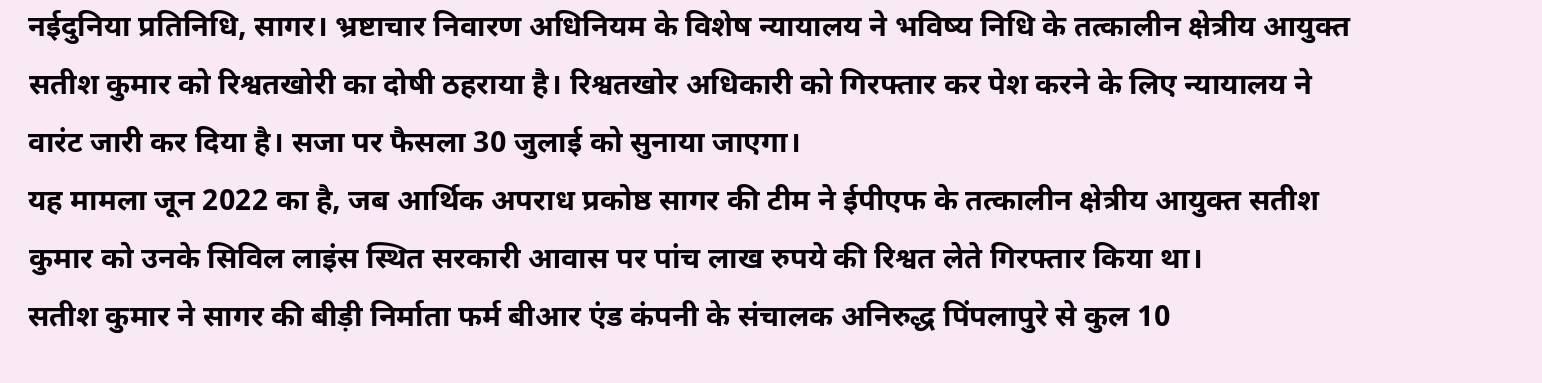नईदुनिया प्रतिनिधि, सागर। भ्रष्टाचार निवारण अधिनियम के विशेष न्यायालय ने भविष्य निधि के तत्कालीन क्षेत्रीय आयुक्त सतीश कुमार को रिश्वतखोरी का दोषी ठहराया है। रिश्वतखोर अधिकारी को गिरफ्तार कर पेश करने के लिए न्यायालय ने वारंट जारी कर दिया है। सजा पर फैसला 30 जुलाई को सुनाया जाएगा।
यह मामला जून 2022 का है, जब आर्थिक अपराध प्रकोष्ठ सागर की टीम ने ईपीएफ के तत्कालीन क्षेत्रीय आयुक्त सतीश कुमार को उनके सिविल लाइंस स्थित सरकारी आवास पर पांच लाख रुपये की रिश्वत लेते गिरफ्तार किया था।
सतीश कुमार ने सागर की बीड़ी निर्माता फर्म बीआर एंड कंपनी के संचालक अनिरुद्ध पिंपलापुरे से कुल 10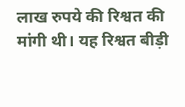लाख रुपये की रिश्वत की मांगी थी। यह रिश्वत बीड़ी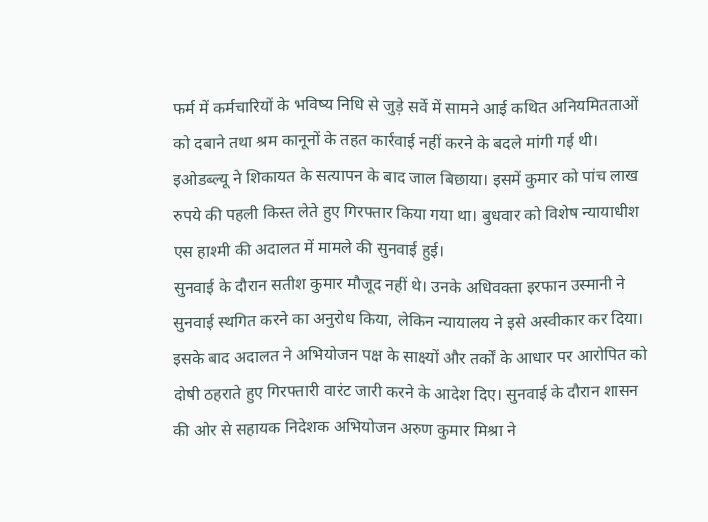फर्म में कर्मचारियों के भविष्य निधि से जुड़े सर्वे में सामने आई कथित अनियमितताओं को दबाने तथा श्रम कानूनों के तहत कार्रवाई नहीं करने के बदले मांगी गई थी।
इओडब्ल्यू ने शिकायत के सत्यापन के बाद जाल बिछाया। इसमें कुमार को पांच लाख रुपये की पहली किस्त लेते हुए गिरफ्तार किया गया था। बुधवार को विशेष न्यायाधीश एस हाश्मी की अदालत में मामले की सुनवाई हुई।
सुनवाई के दौरान सतीश कुमार मौजूद नहीं थे। उनके अधिवक्ता इरफान उस्मानी ने सुनवाई स्थगित करने का अनुरोध किया, लेकिन न्यायालय ने इसे अस्वीकार कर दिया।
इसके बाद अदालत ने अभियोजन पक्ष के साक्ष्यों और तर्कों के आधार पर आरोपित को दोषी ठहराते हुए गिरफ्तारी वारंट जारी करने के आदेश दिए। सुनवाई के दौरान शासन की ओर से सहायक निदेशक अभियोजन अरुण कुमार मिश्रा ने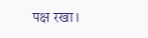पक्ष रखा।